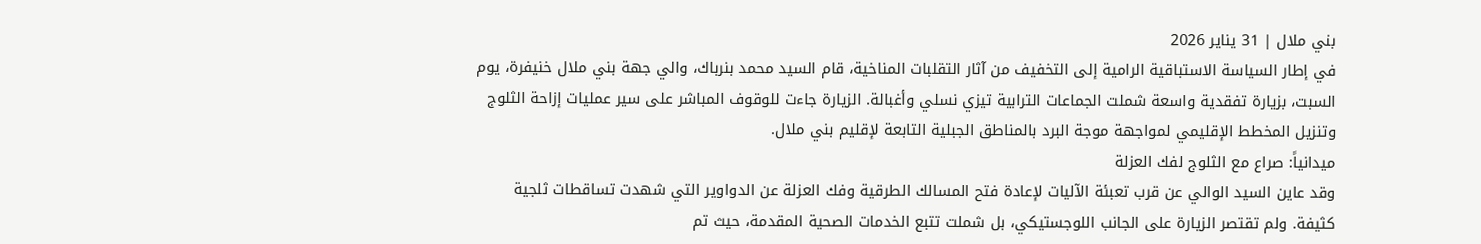بني ملال | 31 يناير 2026
في إطار السياسة الاستباقية الرامية إلى التخفيف من آثار التقلبات المناخية، قام السيد محمد بنرباك، والي جهة بني ملال خنيفرة، يوم السبت، بزيارة تفقدية واسعة شملت الجماعات الترابية تيزي نسلي وأغبالة. الزيارة جاءت للوقوف المباشر على سير عمليات إزاحة الثلوج وتنزيل المخطط الإقليمي لمواجهة موجة البرد بالمناطق الجبلية التابعة لإقليم بني ملال.
ميدانياً: صراع مع الثلوج لفك العزلة
وقد عاين السيد الوالي عن قرب تعبئة الآليات لإعادة فتح المسالك الطرقية وفك العزلة عن الدواوير التي شهدت تساقطات ثلجية كثيفة. ولم تقتصر الزيارة على الجانب اللوجستيكي، بل شملت تتبع الخدمات الصحية المقدمة، حيث تم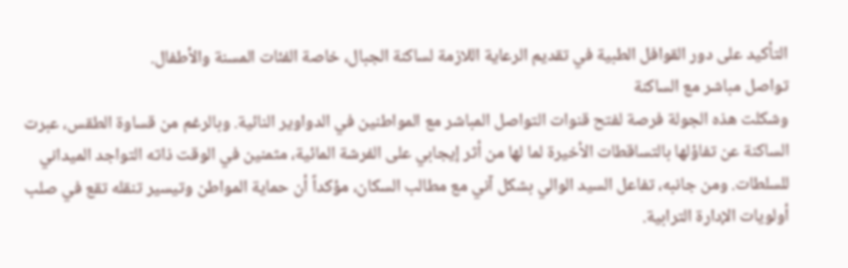التأكيد على دور القوافل الطبية في تقديم الرعاية اللازمة لساكنة الجبال، خاصة الفئات المسنة والأطفال.
تواصل مباشر مع الساكنة
وشكلت هذه الجولة فرصة لفتح قنوات التواصل المباشر مع المواطنين في الدواوير النائية. وبالرغم من قساوة الطقس، عبرت الساكنة عن تفاؤلها بالتساقطات الأخيرة لما لها من أثر إيجابي على الفرشة المائية، مثمنين في الوقت ذاته التواجد الميداني للسلطات. ومن جانبه، تفاعل السيد الوالي بشكل آني مع مطالب السكان، مؤكداً أن حماية المواطن وتيسير تنقله تقع في صلب أولويات الإدارة الترابية.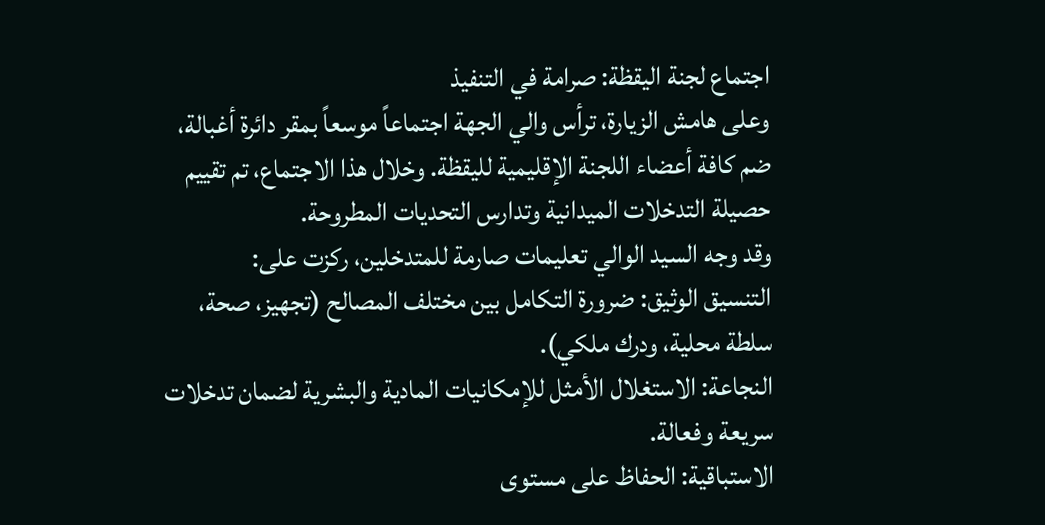اجتماع لجنة اليقظة: صرامة في التنفيذ
وعلى هامش الزيارة، ترأس والي الجهة اجتماعاً موسعاً بمقر دائرة أغبالة، ضم كافة أعضاء اللجنة الإقليمية لليقظة. وخلال هذا الاجتماع، تم تقييم حصيلة التدخلات الميدانية وتدارس التحديات المطروحة.
وقد وجه السيد الوالي تعليمات صارمة للمتدخلين، ركزت على:
التنسيق الوثيق: ضرورة التكامل بين مختلف المصالح (تجهيز، صحة، سلطة محلية، ودرك ملكي).
النجاعة: الاستغلال الأمثل للإمكانيات المادية والبشرية لضمان تدخلات سريعة وفعالة.
الاستباقية: الحفاظ على مستوى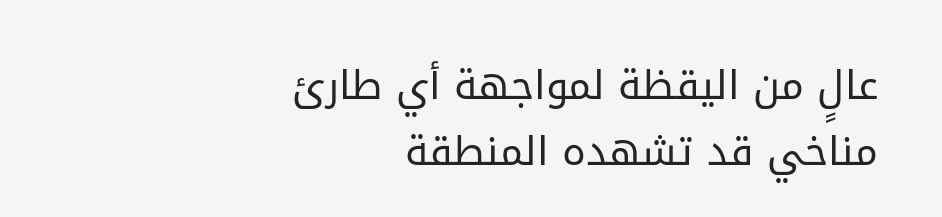عالٍ من اليقظة لمواجهة أي طارئ مناخي قد تشهده المنطقة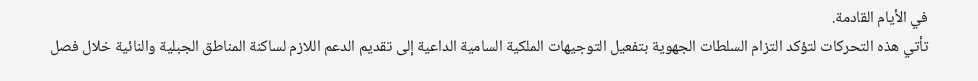في الأيام القادمة.
تأتي هذه التحركات لتؤكد التزام السلطات الجهوية بتفعيل التوجيهات الملكية السامية الداعية إلى تقديم الدعم اللازم لساكنة المناطق الجبلية والنائية خلال فصل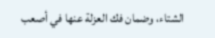الشتاء، وضمان فك العزلة عنها في أصعب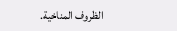الظروف المناخية.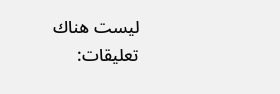ليست هناك تعليقات: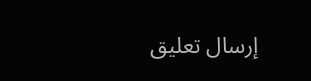إرسال تعليق